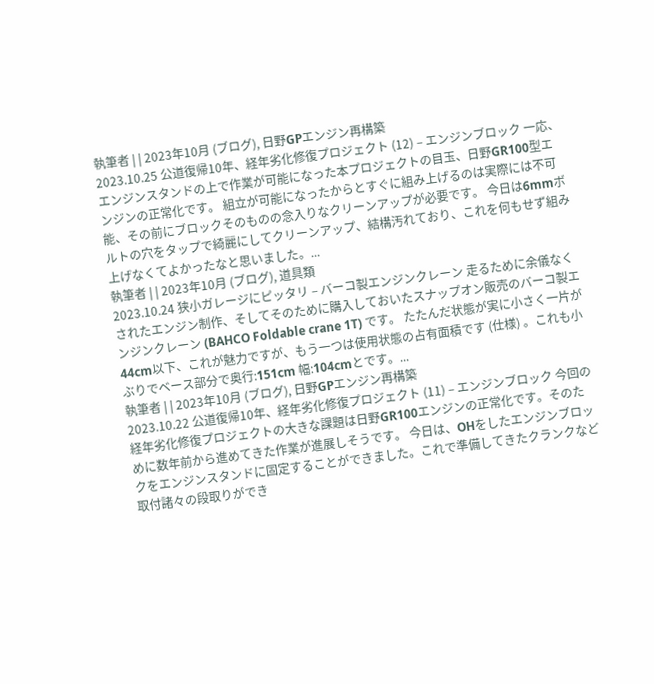執筆者 | | 2023年10月 (ブログ), 日野GPエンジン再構築
2023.10.25 公道復帰10年、経年劣化修復プロジェクト (12) – エンジンブロック 一応、エンジンスタンドの上で作業が可能になった本プロジェクトの目玉、日野GR100型エンジンの正常化です。 組立が可能になったからとすぐに組み上げるのは実際には不可能、その前にブロックそのものの念入りなクリーンアップが必要です。 今日は6mmボルトの穴をタップで綺麗にしてクリーンアップ、結構汚れており、これを何もせず組み上げなくてよかったなと思いました。...
執筆者 | | 2023年10月 (ブログ), 道具類
2023.10.24 狭小ガレージにピッタリ – バーコ製エンジンクレーン 走るために余儀なくされたエンジン制作、そしてそのために購入しておいたスナップオン販売のバーコ製エンジンクレーン (BAHCO Foldable crane 1T) です。 たたんだ状態が実に小さく一片が44cm以下、これが魅力ですが、もう一つは使用状態の占有面積です (仕様) 。これも小ぶりでベース部分で奥行:151cm 幅:104cmとです。...
執筆者 | | 2023年10月 (ブログ), 日野GPエンジン再構築
2023.10.22 公道復帰10年、経年劣化修復プロジェクト (11) – エンジンブロック 今回の経年劣化修復プロジェクトの大きな課題は日野GR100エンジンの正常化です。そのために数年前から進めてきた作業が進展しそうです。 今日は、OHをしたエンジンブロックをエンジンスタンドに固定することができました。これで準備してきたクランクなど取付諸々の段取りができ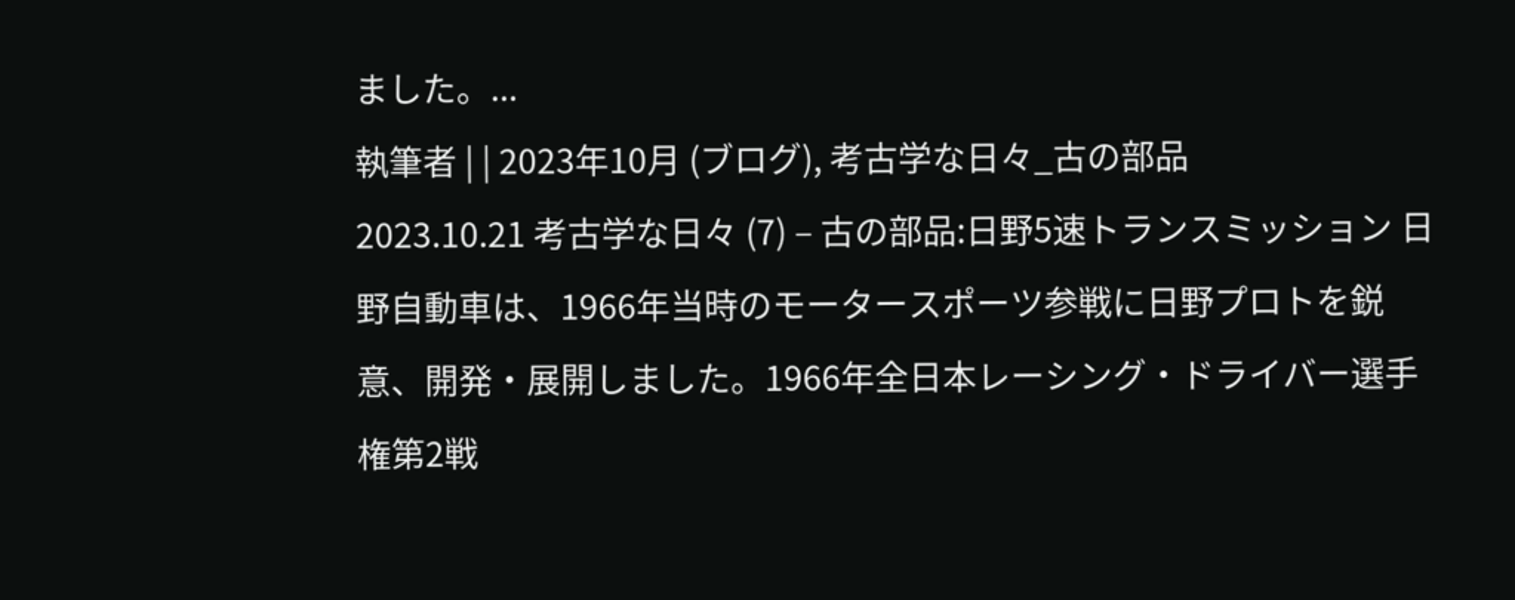ました。...
執筆者 | | 2023年10月 (ブログ), 考古学な日々_古の部品
2023.10.21 考古学な日々 (7) – 古の部品:日野5速トランスミッション 日野自動車は、1966年当時のモータースポーツ参戦に日野プロトを鋭意、開発・展開しました。1966年全日本レーシング・ドライバー選手権第2戦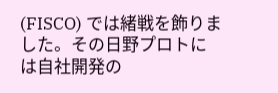(FISCO) では緒戦を飾りました。その日野プロトには自社開発の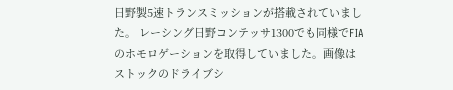日野製5速トランスミッションが搭載されていました。 レーシング日野コンテッサ1300でも同様でFIAのホモロゲーションを取得していました。画像はストックのドライブシ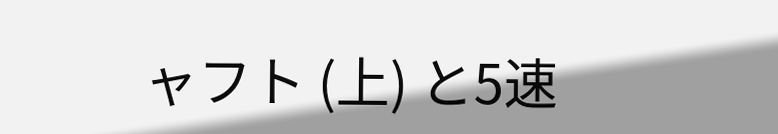ャフト (上) と5速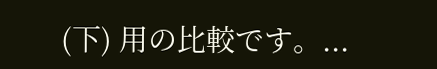(下) 用の比較です。...